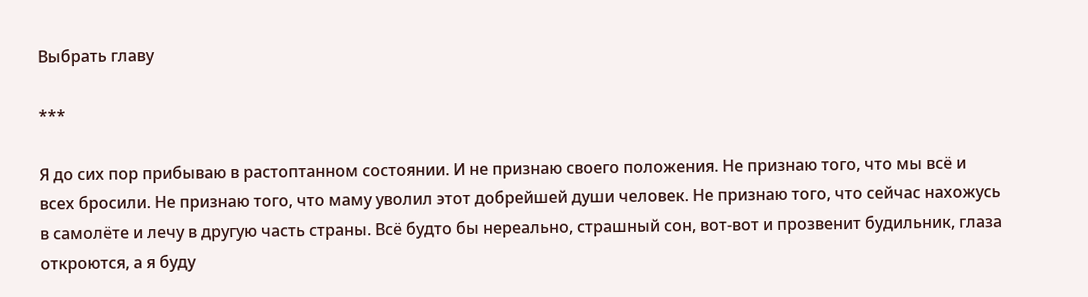Выбрать главу

***

Я до сих пор прибываю в растоптанном состоянии. И не признаю своего положения. Не признаю того, что мы всё и всех бросили. Не признаю того, что маму уволил этот добрейшей души человек. Не признаю того, что сейчас нахожусь в самолёте и лечу в другую часть страны. Всё будто бы нереально, страшный сон, вот-вот и прозвенит будильник, глаза откроются, а я буду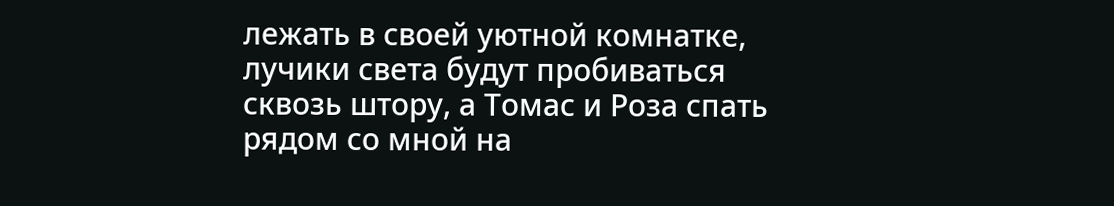лежать в своей уютной комнатке, лучики света будут пробиваться сквозь штору, а Томас и Роза спать рядом со мной на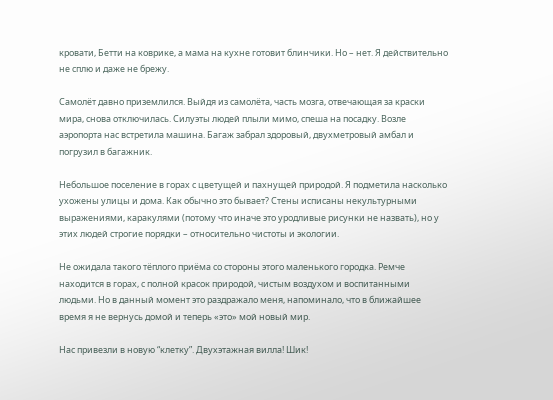кровати, Бетти на коврике, а мама на кухне готовит блинчики. Но – нет. Я действительно не сплю и даже не брежу.

Самолёт давно приземлился. Выйдя из самолёта, часть мозга, отвечающая за краски мира, снова отключилась. Силуэты людей плыли мимо, спеша на посадку. Возле аэропорта нас встретила машина. Багаж забрал здоровый, двухметровый амбал и погрузил в багажник.

Небольшое поселение в горах с цветущей и пахнущей природой. Я подметила насколько ухожены улицы и дома. Как обычно это бывает? Стены исписаны некультурными выражениями, каракулями (потому что иначе это уродливые рисунки не назвать), но у этих людей строгие порядки – относительно чистоты и экологии.

Не ожидала такого тёплого приёма со стороны этого маленького городка. Ремче находится в горах, с полной красок природой, чистым воздухом и воспитанными людьми. Но в данный момент это раздражало меня, напоминало, что в ближайшее время я не вернусь домой и теперь «это» мой новый мир.

Нас привезли в новую “клетку”. Двухэтажная вилла! Шик!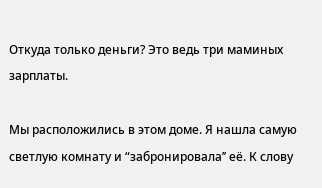Откуда только деньги? Это ведь три маминых зарплаты.

Мы расположились в этом доме. Я нашла самую светлую комнату и “забронировала’’ её. К слову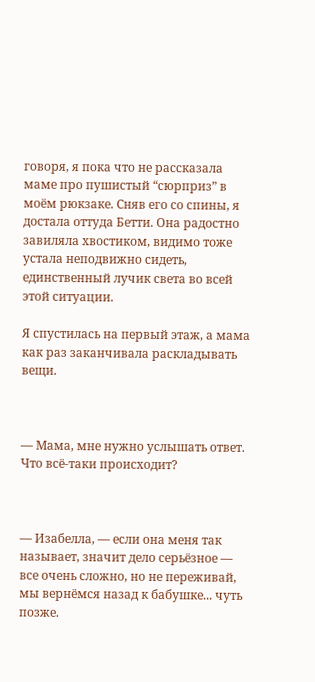говоря, я пока что не рассказала маме про пушистый “сюрприз” в моём рюкзаке. Сняв его со спины, я достала оттуда Бетти. Она радостно завиляла хвостиком, видимо тоже устала неподвижно сидеть, единственный лучик света во всей этой ситуации.

Я спустилась на первый этаж, а мама как раз заканчивала раскладывать вещи.



— Мама, мне нужно услышать ответ. Что всё-таки происходит?



— Изабелла, –– если она меня так называет, значит дело серьёзное — все очень сложно, но не переживай, мы вернёмся назад к бабушке... чуть позже.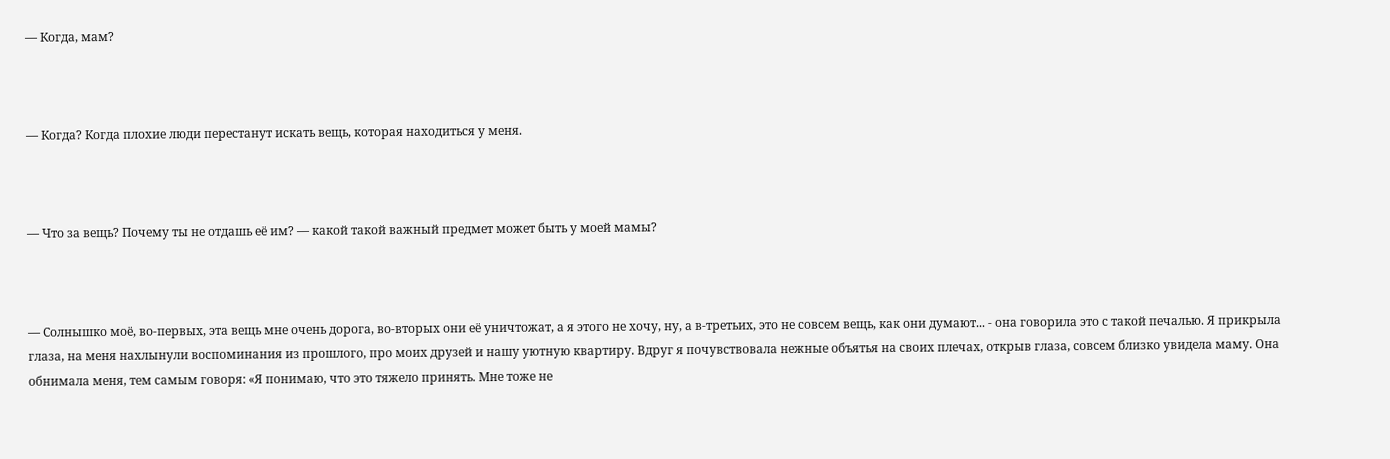— Когда, мам?



— Когда? Когда плохие люди перестанут искать вещь, которая находиться у меня.



— Что за вещь? Почему ты не отдашь её им? –– какой такой важный предмет может быть у моей мамы?



— Солнышко моё, во-первых, эта вещь мне очень дорога, во-вторых они её уничтожат, а я этого не хочу, ну, а в-третьих, это не совсем вещь, как они думают... - она говорила это с такой печалью. Я прикрыла глаза, на меня нахлынули воспоминания из прошлого, про моих друзей и нашу уютную квартиру. Вдруг я почувствовала нежные объятья на своих плечах, открыв глаза, совсем близко увидела маму. Она обнимала меня, тем самым говоря: «Я понимаю, что это тяжело принять. Мне тоже не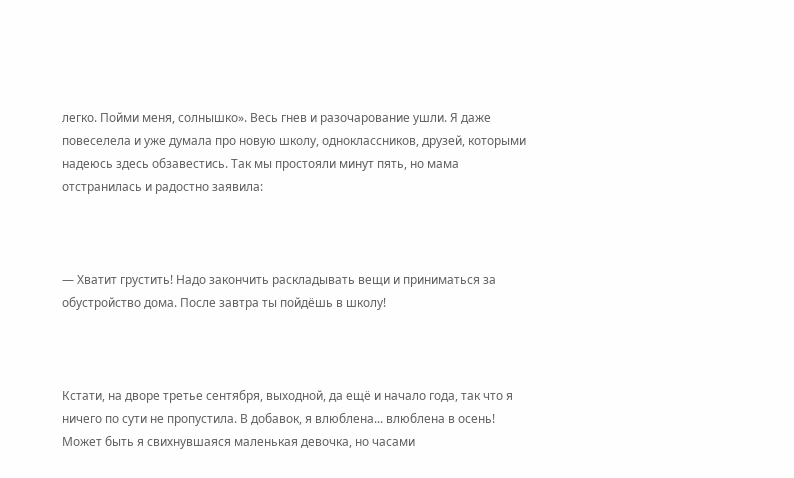легко. Пойми меня, солнышко». Весь гнев и разочарование ушли. Я даже повеселела и уже думала про новую школу, одноклассников, друзей, которыми надеюсь здесь обзавестись. Так мы простояли минут пять, но мама отстранилась и радостно заявила:



— Хватит грустить! Надо закончить раскладывать вещи и приниматься за обустройство дома. После завтра ты пойдёшь в школу!



Кстати, на дворе третье сентября, выходной, да ещё и начало года, так что я ничего по сути не пропустила. В добавок, я влюблена... влюблена в осень! Может быть я свихнувшаяся маленькая девочка, но часами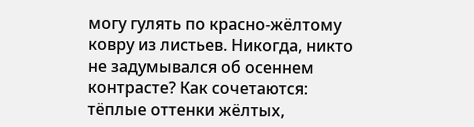могу гулять по красно-жёлтому ковру из листьев. Никогда, никто не задумывался об осеннем контрасте? Как сочетаются: тёплые оттенки жёлтых,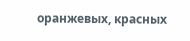оранжевых, красных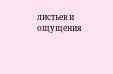листьев и ощущения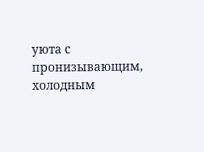уюта с пронизывающим, холодным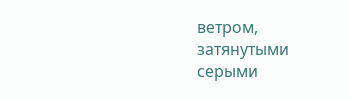ветром, затянутыми серыми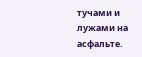тучами и лужами на асфальте.